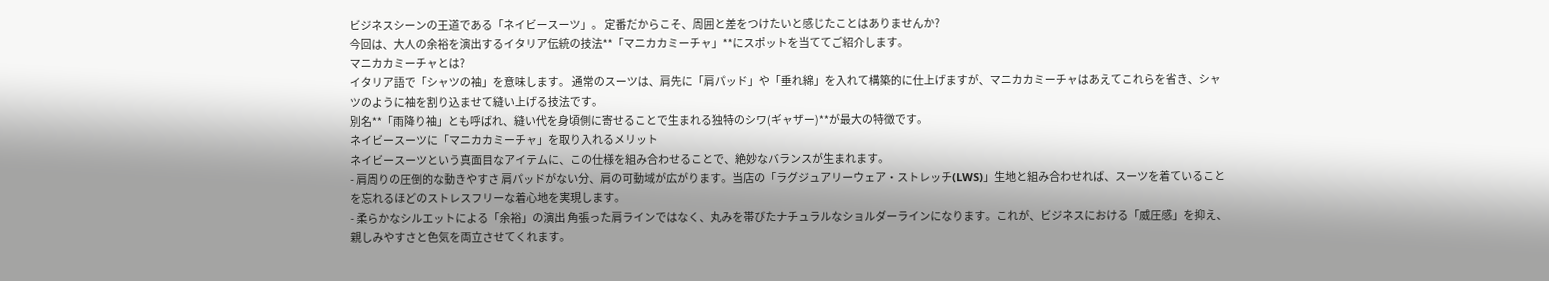ビジネスシーンの王道である「ネイビースーツ」。 定番だからこそ、周囲と差をつけたいと感じたことはありませんか?
今回は、大人の余裕を演出するイタリア伝統の技法**「マニカカミーチャ」**にスポットを当ててご紹介します。
マニカカミーチャとは?
イタリア語で「シャツの袖」を意味します。 通常のスーツは、肩先に「肩パッド」や「垂れ綿」を入れて構築的に仕上げますが、マニカカミーチャはあえてこれらを省き、シャツのように袖を割り込ませて縫い上げる技法です。
別名**「雨降り袖」とも呼ばれ、縫い代を身頃側に寄せることで生まれる独特のシワ(ギャザー)**が最大の特徴です。
ネイビースーツに「マニカカミーチャ」を取り入れるメリット
ネイビースーツという真面目なアイテムに、この仕様を組み合わせることで、絶妙なバランスが生まれます。
- 肩周りの圧倒的な動きやすさ 肩パッドがない分、肩の可動域が広がります。当店の「ラグジュアリーウェア・ストレッチ(LWS)」生地と組み合わせれば、スーツを着ていることを忘れるほどのストレスフリーな着心地を実現します。
- 柔らかなシルエットによる「余裕」の演出 角張った肩ラインではなく、丸みを帯びたナチュラルなショルダーラインになります。これが、ビジネスにおける「威圧感」を抑え、親しみやすさと色気を両立させてくれます。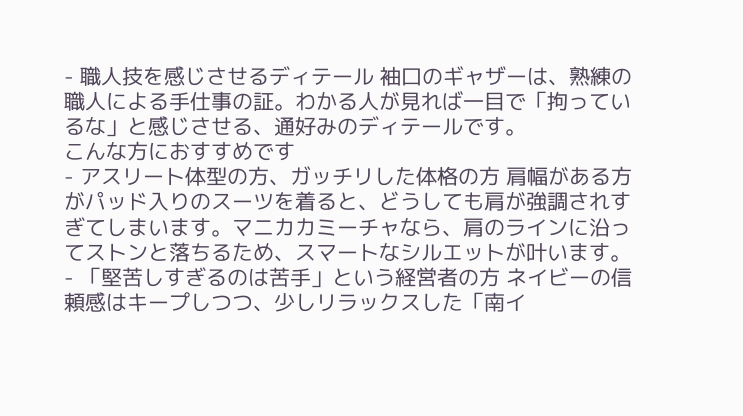- 職人技を感じさせるディテール 袖口のギャザーは、熟練の職人による手仕事の証。わかる人が見れば一目で「拘っているな」と感じさせる、通好みのディテールです。
こんな方におすすめです
- アスリート体型の方、ガッチリした体格の方 肩幅がある方がパッド入りのスーツを着ると、どうしても肩が強調されすぎてしまいます。マニカカミーチャなら、肩のラインに沿ってストンと落ちるため、スマートなシルエットが叶います。
- 「堅苦しすぎるのは苦手」という経営者の方 ネイビーの信頼感はキープしつつ、少しリラックスした「南イ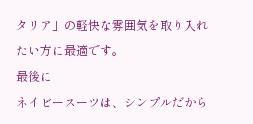タリア」の軽快な雰囲気を取り入れたい方に最適です。
最後に
ネイビースーツは、シンプルだから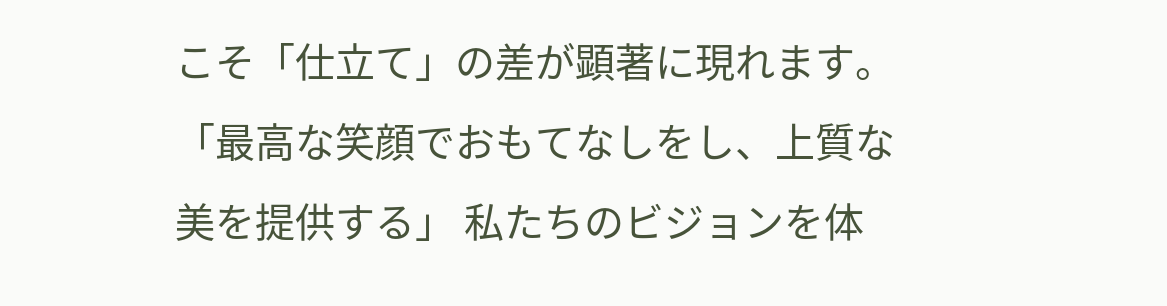こそ「仕立て」の差が顕著に現れます。
「最高な笑顔でおもてなしをし、上質な美を提供する」 私たちのビジョンを体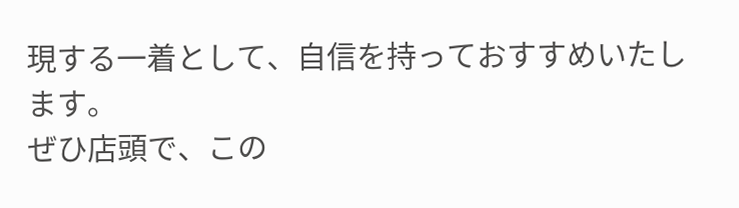現する一着として、自信を持っておすすめいたします。
ぜひ店頭で、この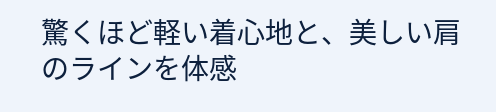驚くほど軽い着心地と、美しい肩のラインを体感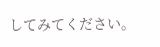してみてください。